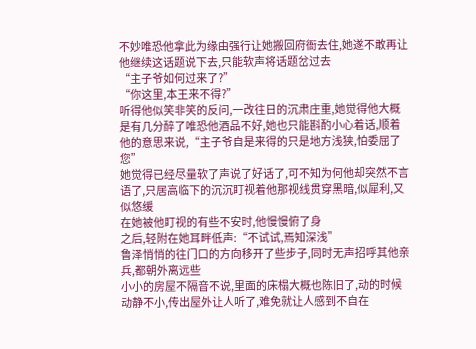不妙唯恐他拿此为缘由强行让她搬回府衙去住,她遂不敢再让他继续这话题说下去,只能软声将话题岔过去
“主子爷如何过来了?”
“你这里,本王来不得?”
听得他似笑非笑的反问,一改往日的沉肃庄重,她觉得他大概是有几分醉了唯恐他酒品不好,她也只能斟酌小心着话,顺着他的意思来说,“主子爷自是来得的只是地方浅狭,怕委屈了您”
她觉得已经尽量软了声说了好话了,可不知为何他却突然不言语了,只居高临下的沉沉盯视着他那视线贯穿黑暗,似犀利,又似悠缓
在她被他盯视的有些不安时,他慢慢俯了身
之后,轻附在她耳畔低声:“不试试,焉知深浅”
鲁泽悄悄的往门口的方向移开了些步子,同时无声招呼其他亲兵,都朝外离远些
小小的房屋不隔音不说,里面的床榻大概也陈旧了,动的时候动静不小,传出屋外让人听了,难免就让人感到不自在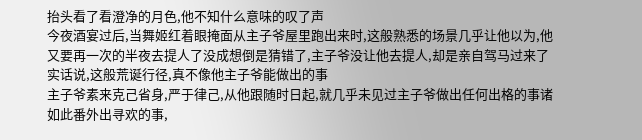抬头看了看澄净的月色,他不知什么意味的叹了声
今夜酒宴过后,当舞姬红着眼掩面从主子爷屋里跑出来时,这般熟悉的场景几乎让他以为,他又要再一次的半夜去提人了没成想倒是猜错了,主子爷没让他去提人,却是亲自驾马过来了
实话说,这般荒诞行径,真不像他主子爷能做出的事
主子爷素来克己省身,严于律己,从他跟随时日起,就几乎未见过主子爷做出任何出格的事诸如此番外出寻欢的事,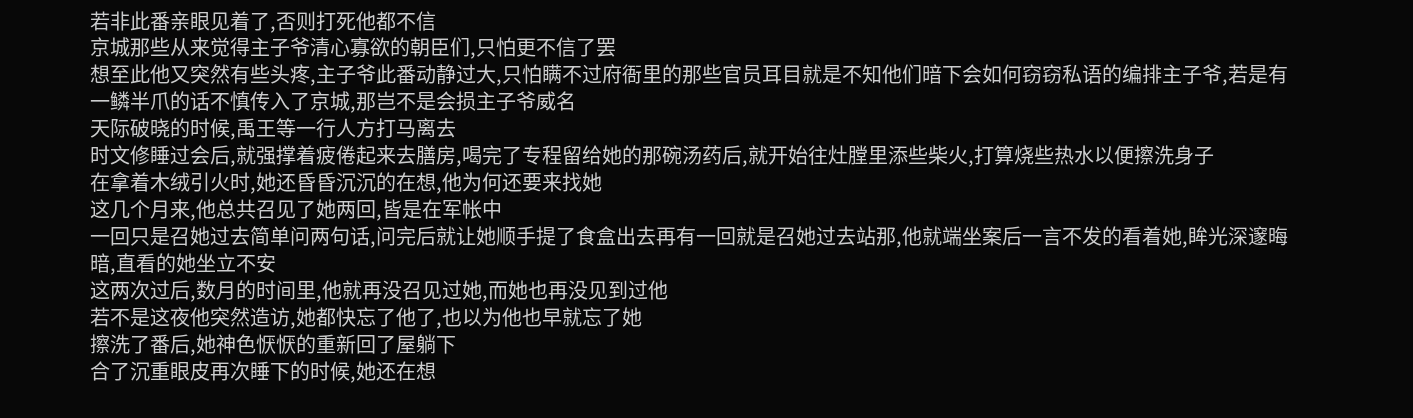若非此番亲眼见着了,否则打死他都不信
京城那些从来觉得主子爷清心寡欲的朝臣们,只怕更不信了罢
想至此他又突然有些头疼,主子爷此番动静过大,只怕瞒不过府衙里的那些官员耳目就是不知他们暗下会如何窃窃私语的编排主子爷,若是有一鳞半爪的话不慎传入了京城,那岂不是会损主子爷威名
天际破晓的时候,禹王等一行人方打马离去
时文修睡过会后,就强撑着疲倦起来去膳房,喝完了专程留给她的那碗汤药后,就开始往灶膛里添些柴火,打算烧些热水以便擦洗身子
在拿着木绒引火时,她还昏昏沉沉的在想,他为何还要来找她
这几个月来,他总共召见了她两回,皆是在军帐中
一回只是召她过去简单问两句话,问完后就让她顺手提了食盒出去再有一回就是召她过去站那,他就端坐案后一言不发的看着她,眸光深邃晦暗,直看的她坐立不安
这两次过后,数月的时间里,他就再没召见过她,而她也再没见到过他
若不是这夜他突然造访,她都快忘了他了,也以为他也早就忘了她
擦洗了番后,她神色恹恹的重新回了屋躺下
合了沉重眼皮再次睡下的时候,她还在想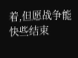着,但愿战争能快些结束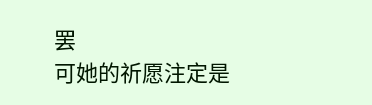罢
可她的祈愿注定是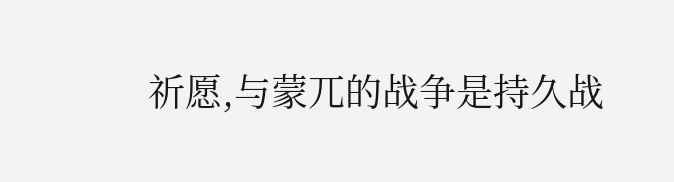祈愿,与蒙兀的战争是持久战